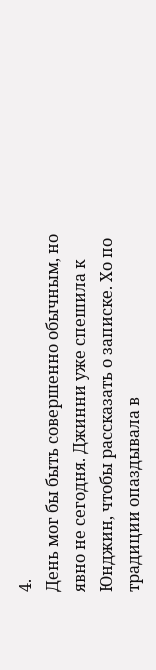4.
День мог бы быть совершенно обычным, но явно не сегодня. Джинни уже спешила к Юнджин, чтобы рассказать о записке. Хо по традиции опаздывала в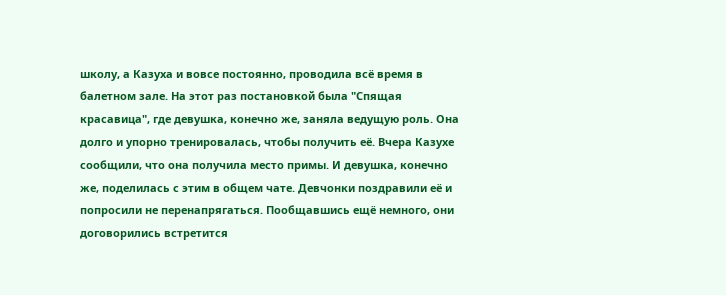школу, а Казуха и вовсе постоянно, проводила всё время в балетном зале. На этот раз постановкой была "Спящая красавица", где девушка, конечно же, заняла ведущую роль. Она долго и упорно тренировалась, чтобы получить её. Вчера Казухе сообщили, что она получила место примы. И девушка, конечно же, поделилась с этим в общем чате. Девчонки поздравили её и попросили не перенапрягаться. Пообщавшись ещё немного, они договорились встретится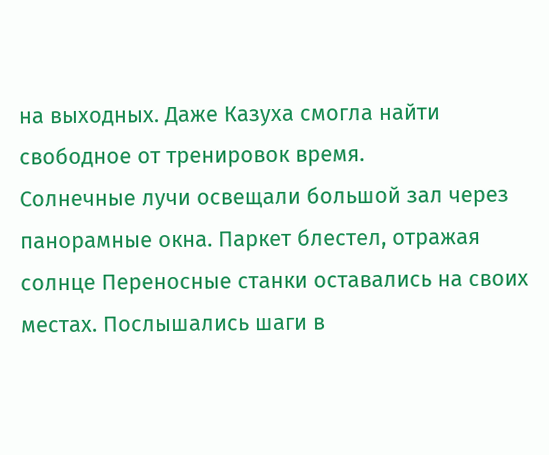на выходных. Даже Казуха смогла найти свободное от тренировок время.
Солнечные лучи освещали большой зал через панорамные окна. Паркет блестел, отражая солнце Переносные станки оставались на своих местах. Послышались шаги в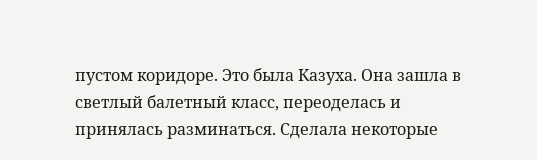пустом коридоре. Это была Казуха. Она зашла в светлый балетный класс, переоделась и принялась разминаться. Сделала некоторые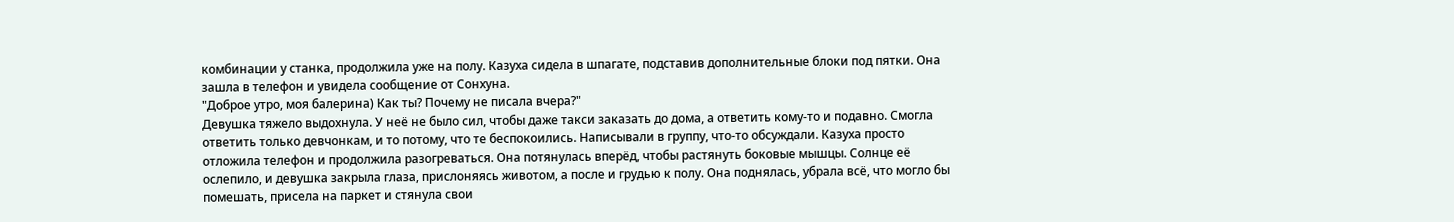комбинации у станка, продолжила уже на полу. Казуха сидела в шпагате, подставив дополнительные блоки под пятки. Она зашла в телефон и увидела сообщение от Сонхуна.
"Доброе утро, моя балерина) Как ты? Почему не писала вчера?"
Девушка тяжело выдохнула. У неё не было сил, чтобы даже такси заказать до дома, а ответить кому-то и подавно. Смогла ответить только девчонкам, и то потому, что те беспокоились. Написывали в группу, что-то обсуждали. Казуха просто отложила телефон и продолжила разогреваться. Она потянулась вперёд, чтобы растянуть боковые мышцы. Солнце её ослепило, и девушка закрыла глаза, прислоняясь животом, а после и грудью к полу. Она поднялась, убрала всё, что могло бы помешать, присела на паркет и стянула свои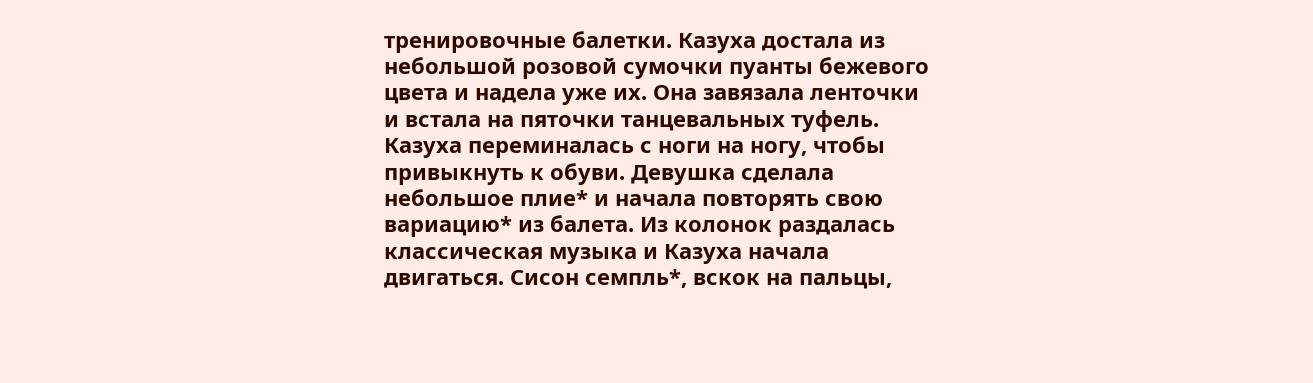тренировочные балетки. Казуха достала из небольшой розовой сумочки пуанты бежевого цвета и надела уже их. Она завязала ленточки и встала на пяточки танцевальных туфель. Казуха переминалась с ноги на ногу, чтобы привыкнуть к обуви. Девушка сделала небольшое плие* и начала повторять свою вариацию* из балета. Из колонок раздалась классическая музыка и Казуха начала двигаться. Сисон семпль*, вскок на пальцы,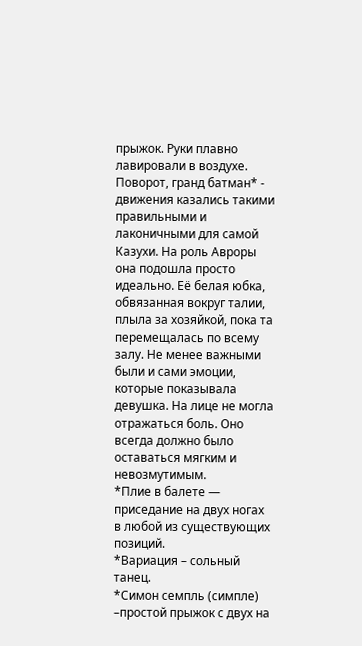прыжок. Руки плавно лавировали в воздухе. Поворот, гранд батман* - движения казались такими правильными и лаконичными для самой Казухи. На роль Авроры она подошла просто идеально. Её белая юбка, обвязанная вокруг талии, плыла за хозяйкой, пока та перемещалась по всему залу. Не менее важными были и сами эмоции, которые показывала девушка. На лице не могла отражаться боль. Оно всегда должно было оставаться мягким и невозмутимым.
*Плие в балете — приседание на двух ногах в любой из существующих позиций.
*Вариация – сольный танец.
*Симон семпль (симпле) –простой прыжок с двух на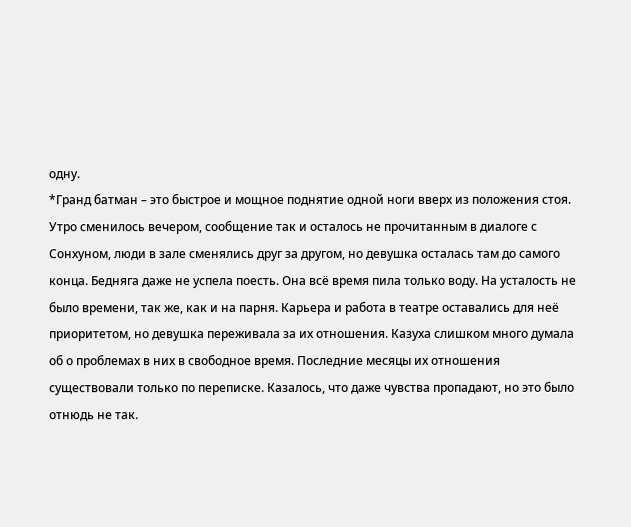одну.
*Гранд батман – это быстрое и мощное поднятие одной ноги вверх из положения стоя.
Утро сменилось вечером, сообщение так и осталось не прочитанным в диалоге с Сонхуном, люди в зале сменялись друг за другом, но девушка осталась там до самого конца. Бедняга даже не успела поесть. Она всё время пила только воду. На усталость не было времени, так же, как и на парня. Карьера и работа в театре оставались для неё приоритетом, но девушка переживала за их отношения. Казуха слишком много думала об о проблемах в них в свободное время. Последние месяцы их отношения существовали только по переписке. Казалось, что даже чувства пропадают, но это было отнюдь не так.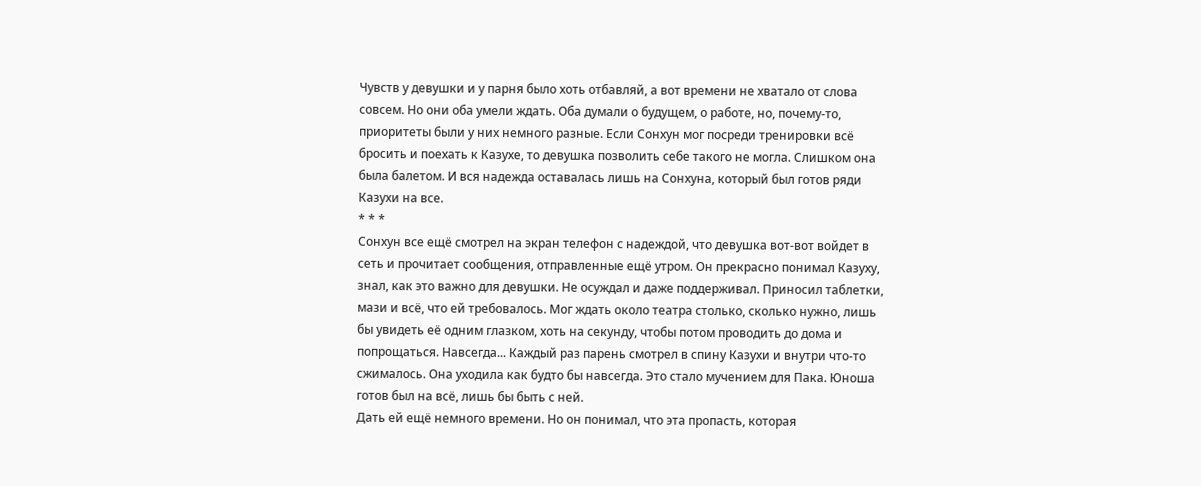Чувств у девушки и у парня было хоть отбавляй, а вот времени не хватало от слова совсем. Но они оба умели ждать. Оба думали о будущем, о работе, но, почему-то, приоритеты были у них немного разные. Если Сонхун мог посреди тренировки всё бросить и поехать к Казухе, то девушка позволить себе такого не могла. Слишком она была балетом. И вся надежда оставалась лишь на Сонхуна, который был готов ряди Казухи на все.
* * *
Сонхун все ещё смотрел на экран телефон с надеждой, что девушка вот-вот войдет в сеть и прочитает сообщения, отправленные ещё утром. Он прекрасно понимал Казуху, знал, как это важно для девушки. Не осуждал и даже поддерживал. Приносил таблетки, мази и всё, что ей требовалось. Мог ждать около театра столько, сколько нужно, лишь бы увидеть её одним глазком, хоть на секунду, чтобы потом проводить до дома и попрощаться. Навсегда... Каждый раз парень смотрел в спину Казухи и внутри что-то сжималось. Она уходила как будто бы навсегда. Это стало мучением для Пака. Юноша готов был на всё, лишь бы быть с ней.
Дать ей ещё немного времени. Но он понимал, что эта пропасть, которая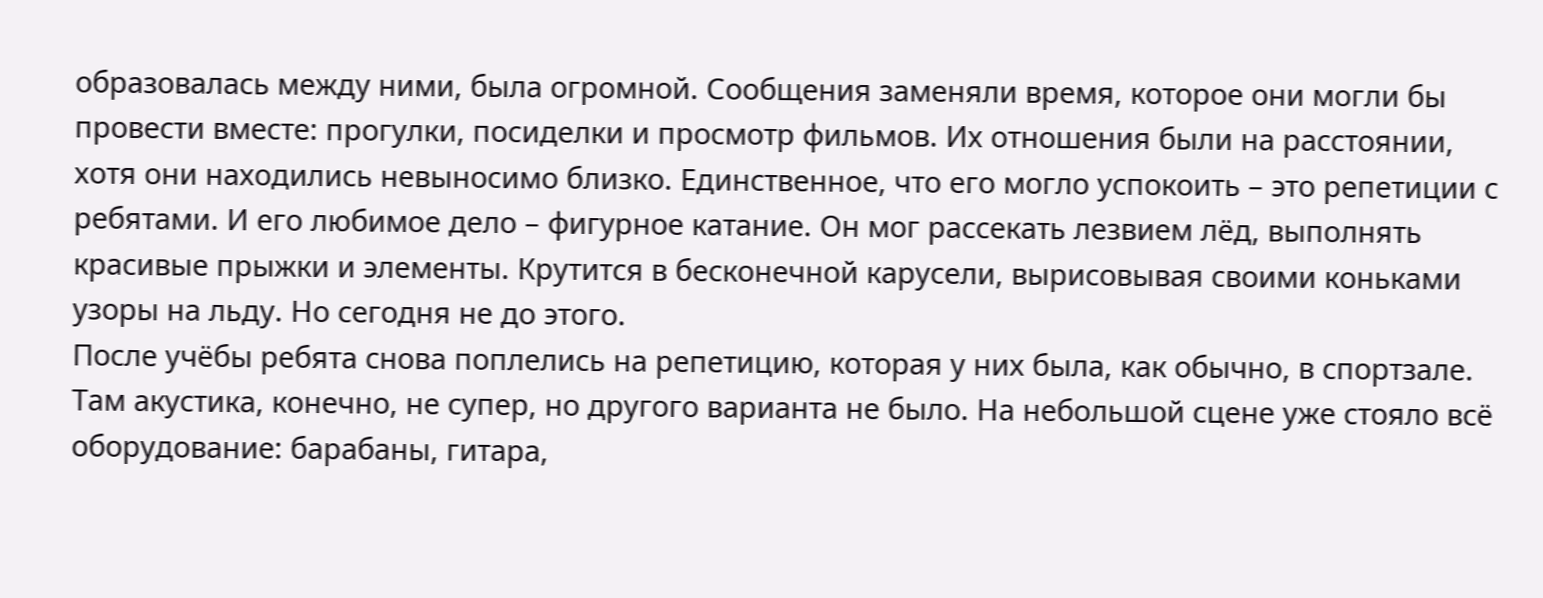образовалась между ними, была огромной. Сообщения заменяли время, которое они могли бы провести вместе: прогулки, посиделки и просмотр фильмов. Их отношения были на расстоянии, хотя они находились невыносимо близко. Единственное, что его могло успокоить – это репетиции с ребятами. И его любимое дело – фигурное катание. Он мог рассекать лезвием лёд, выполнять красивые прыжки и элементы. Крутится в бесконечной карусели, вырисовывая своими коньками узоры на льду. Но сегодня не до этого.
После учёбы ребята снова поплелись на репетицию, которая у них была, как обычно, в спортзале. Там акустика, конечно, не супер, но другого варианта не было. На небольшой сцене уже стояло всё оборудование: барабаны, гитара,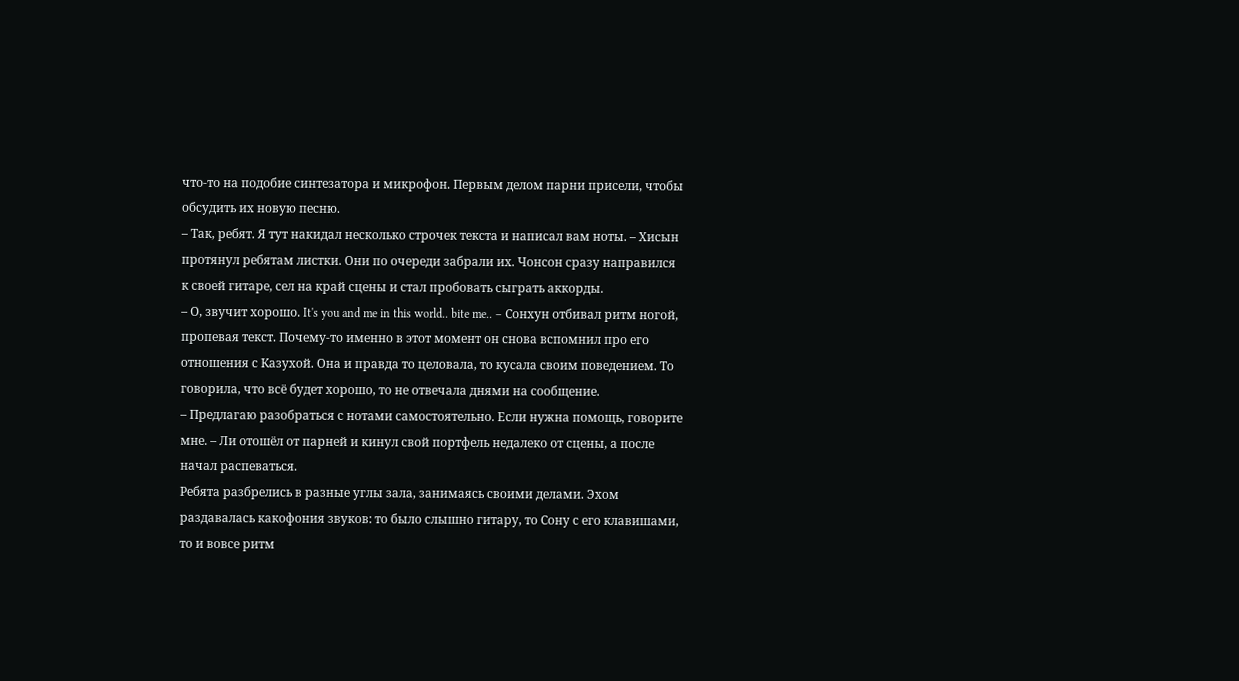что-то на подобие синтезатора и микрофон. Первым делом парни присели, чтобы обсудить их новую песню.
– Так, ребят. Я тут накидал несколько строчек текста и написал вам ноты. – Хисын протянул ребятам листки. Они по очереди забрали их. Чонсон сразу направился к своей гитаре, сел на край сцены и стал пробовать сыграть аккорды.
– О, звучит хорошо. It's you and me in this world.. bite me.. – Сонхун отбивал ритм ногой, пропевая текст. Почему-то именно в этот момент он снова вспомнил про его отношения с Казухой. Она и правда то целовала, то кусала своим поведением. То говорила, что всё будет хорошо, то не отвечала днями на сообщение.
– Предлагаю разобраться с нотами самостоятельно. Если нужна помощь, говорите мне. – Ли отошёл от парней и кинул свой портфель недалеко от сцены, а после начал распеваться.
Ребята разбрелись в разные углы зала, занимаясь своими делами. Эхом раздавалась какофония звуков: то было слышно гитару, то Сону с его клавишами, то и вовсе ритм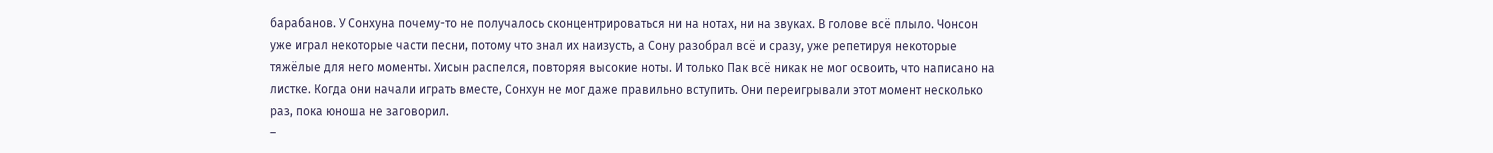барабанов. У Сонхуна почему-то не получалось сконцентрироваться ни на нотах, ни на звуках. В голове всё плыло. Чонсон уже играл некоторые части песни, потому что знал их наизусть, а Сону разобрал всё и сразу, уже репетируя некоторые тяжёлые для него моменты. Хисын распелся, повторяя высокие ноты. И только Пак всё никак не мог освоить, что написано на листке. Когда они начали играть вместе, Сонхун не мог даже правильно вступить. Они переигрывали этот момент несколько раз, пока юноша не заговорил.
–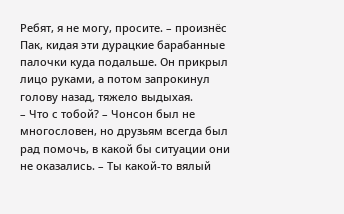Ребят, я не могу, просите. – произнёс Пак, кидая эти дурацкие барабанные палочки куда подальше. Он прикрыл лицо руками, а потом запрокинул голову назад, тяжело выдыхая.
– Что с тобой? – Чонсон был не многословен, но друзьям всегда был рад помочь, в какой бы ситуации они не оказались. – Ты какой-то вялый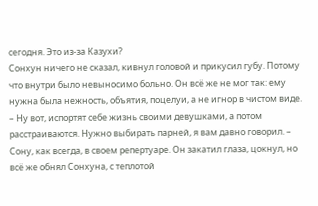сегодня. Это из-за Казухи?
Сонхун ничего не сказал, кивнул головой и прикусил губу. Потому что внутри было невыносимо больно. Он всё же не мог так: ему нужна была нежность, объятия, поцелуи, а не игнор в чистом виде.
– Ну вот, испортят себе жизнь своими девушками, а потом расстраиваются. Нужно выбирать парней, я вам давно говорил. – Сону, как всегда, в своем репертуаре. Он закатил глаза, цокнул, но всё же обнял Сонхуна, с теплотой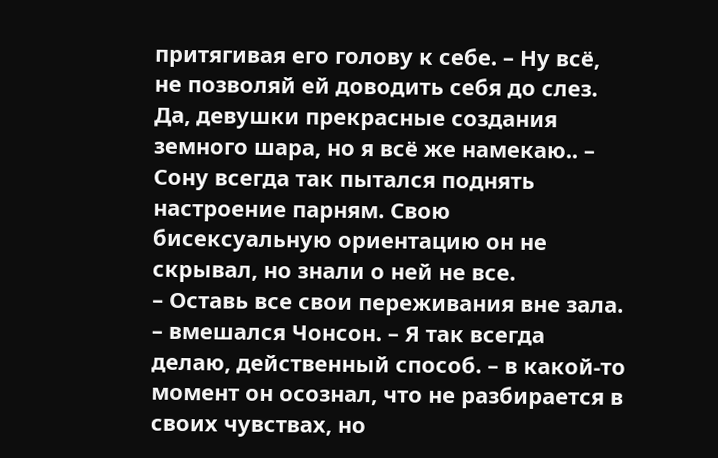притягивая его голову к себе. – Ну всё, не позволяй ей доводить себя до слез. Да, девушки прекрасные создания земного шара, но я всё же намекаю.. – Сону всегда так пытался поднять настроение парням. Свою бисексуальную ориентацию он не скрывал, но знали о ней не все.
– Оставь все свои переживания вне зала. – вмешался Чонсон. – Я так всегда делаю, действенный способ. – в какой-то момент он осознал, что не разбирается в своих чувствах, но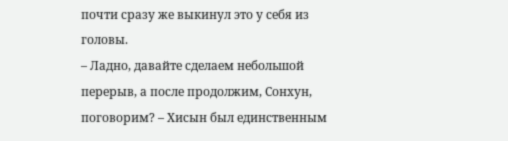почти сразу же выкинул это у себя из головы.
– Ладно, давайте сделаем небольшой перерыв, а после продолжим, Сонхун, поговорим? – Хисын был единственным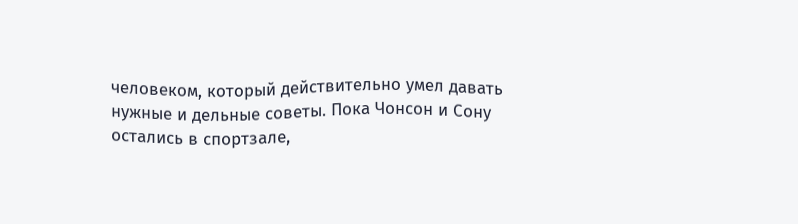человеком, который действительно умел давать нужные и дельные советы. Пока Чонсон и Сону остались в спортзале,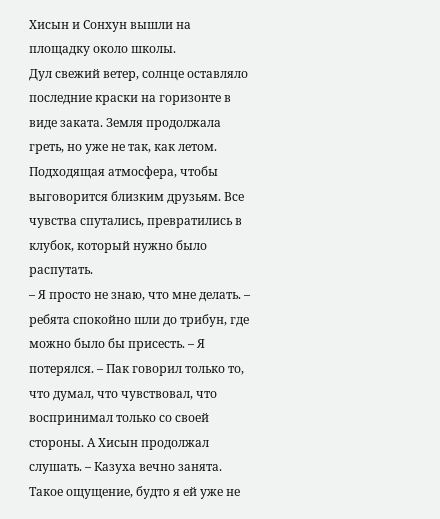Хисын и Сонхун вышли на площадку около школы.
Дул свежий ветер, солнце оставляло последние краски на горизонте в виде заката. Земля продолжала греть, но уже не так, как летом. Подходящая атмосфера, чтобы выговорится близким друзьям. Все чувства спутались, превратились в клубок, который нужно было распутать.
– Я просто не знаю, что мне делать. – ребята спокойно шли до трибун, где можно было бы присесть. – Я потерялся. – Пак говорил только то, что думал, что чувствовал, что воспринимал только со своей стороны. А Хисын продолжал слушать. – Казуха вечно занята. Такое ощущение, будто я ей уже не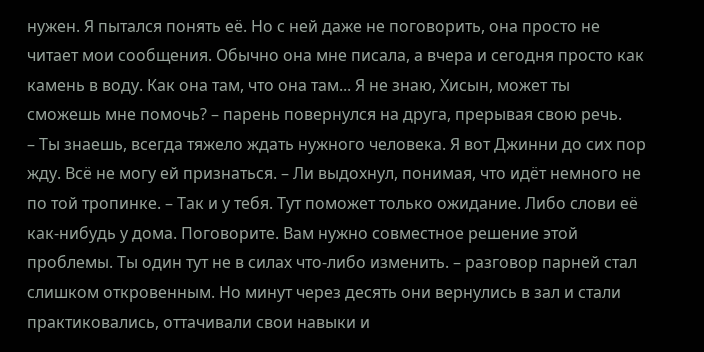нужен. Я пытался понять её. Но с ней даже не поговорить, она просто не читает мои сообщения. Обычно она мне писала, а вчера и сегодня просто как камень в воду. Как она там, что она там... Я не знаю, Хисын, может ты сможешь мне помочь? – парень повернулся на друга, прерывая свою речь.
– Ты знаешь, всегда тяжело ждать нужного человека. Я вот Джинни до сих пор жду. Всё не могу ей признаться. – Ли выдохнул, понимая, что идёт немного не по той тропинке. – Так и у тебя. Тут поможет только ожидание. Либо слови её как-нибудь у дома. Поговорите. Вам нужно совместное решение этой проблемы. Ты один тут не в силах что-либо изменить. – разговор парней стал слишком откровенным. Но минут через десять они вернулись в зал и стали практиковались, оттачивали свои навыки и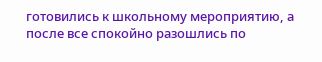готовились к школьному мероприятию, а после все спокойно разошлись по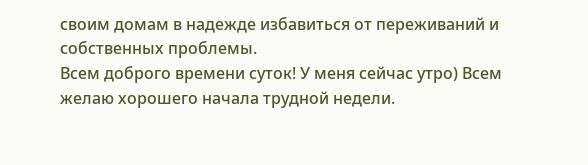своим домам в надежде избавиться от переживаний и собственных проблемы.
Всем доброго времени суток! У меня сейчас утро) Всем желаю хорошего начала трудной недели.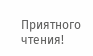Приятного чтения!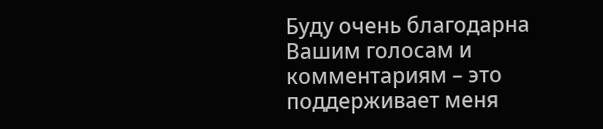Буду очень благодарна Вашим голосам и комментариям – это поддерживает меня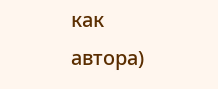как автора)